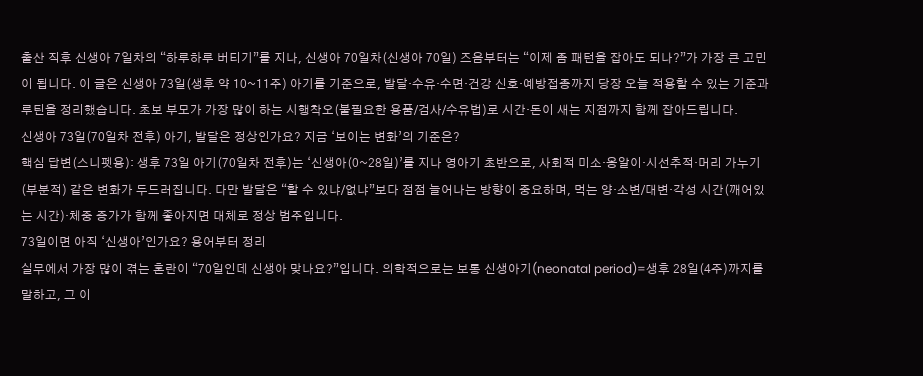출산 직후 신생아 7일차의 “하루하루 버티기”를 지나, 신생아 70일차(신생아 70일) 즈음부터는 “이제 좀 패턴을 잡아도 되나?”가 가장 큰 고민이 됩니다. 이 글은 신생아 73일(생후 약 10~11주) 아기를 기준으로, 발달·수유·수면·건강 신호·예방접종까지 당장 오늘 적용할 수 있는 기준과 루틴을 정리했습니다. 초보 부모가 가장 많이 하는 시행착오(불필요한 용품/검사/수유법)로 시간·돈이 새는 지점까지 함께 잡아드립니다.
신생아 73일(70일차 전후) 아기, 발달은 정상인가요? 지금 ‘보이는 변화’의 기준은?
핵심 답변(스니펫용): 생후 73일 아기(70일차 전후)는 ‘신생아(0~28일)’를 지나 영아기 초반으로, 사회적 미소·옹알이·시선추적·머리 가누기(부분적) 같은 변화가 두드러집니다. 다만 발달은 “할 수 있냐/없냐”보다 점점 늘어나는 방향이 중요하며, 먹는 양·소변/대변·각성 시간(깨어있는 시간)·체중 증가가 함께 좋아지면 대체로 정상 범주입니다.
73일이면 아직 ‘신생아’인가요? 용어부터 정리
실무에서 가장 많이 겪는 혼란이 “70일인데 신생아 맞나요?”입니다. 의학적으로는 보통 신생아기(neonatal period)=생후 28일(4주)까지를 말하고, 그 이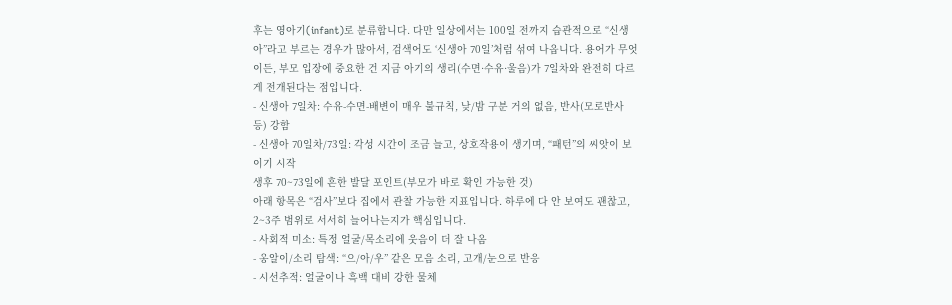후는 영아기(infant)로 분류합니다. 다만 일상에서는 100일 전까지 습관적으로 “신생아”라고 부르는 경우가 많아서, 검색어도 ‘신생아 70일’처럼 섞여 나옵니다. 용어가 무엇이든, 부모 입장에 중요한 건 지금 아기의 생리(수면·수유·울음)가 7일차와 완전히 다르게 전개된다는 점입니다.
- 신생아 7일차: 수유-수면-배변이 매우 불규칙, 낮/밤 구분 거의 없음, 반사(모로반사 등) 강함
- 신생아 70일차/73일: 각성 시간이 조금 늘고, 상호작용이 생기며, “패턴”의 씨앗이 보이기 시작
생후 70~73일에 흔한 발달 포인트(부모가 바로 확인 가능한 것)
아래 항목은 “검사”보다 집에서 관찰 가능한 지표입니다. 하루에 다 안 보여도 괜찮고, 2~3주 범위로 서서히 늘어나는지가 핵심입니다.
- 사회적 미소: 특정 얼굴/목소리에 웃음이 더 잘 나옴
- 옹알이/소리 탐색: “으/아/우” 같은 모음 소리, 고개/눈으로 반응
- 시선추적: 얼굴이나 흑백 대비 강한 물체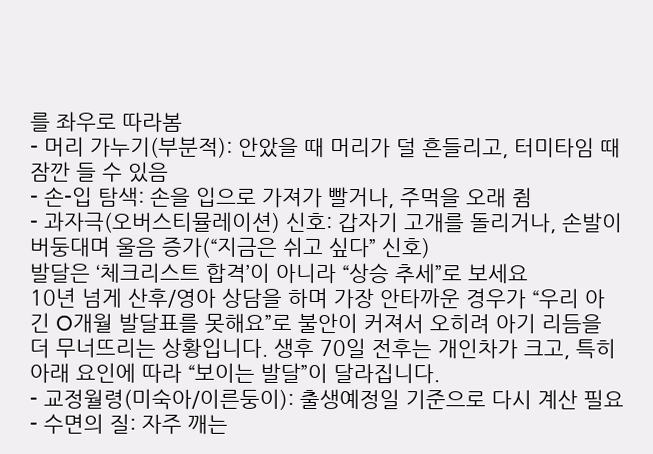를 좌우로 따라봄
- 머리 가누기(부분적): 안았을 때 머리가 덜 흔들리고, 터미타임 때 잠깐 들 수 있음
- 손-입 탐색: 손을 입으로 가져가 빨거나, 주먹을 오래 쥠
- 과자극(오버스티뮬레이션) 신호: 갑자기 고개를 돌리거나, 손발이 버둥대며 울음 증가(“지금은 쉬고 싶다” 신호)
발달은 ‘체크리스트 합격’이 아니라 “상승 추세”로 보세요
10년 넘게 산후/영아 상담을 하며 가장 안타까운 경우가 “우리 아긴 O개월 발달표를 못해요”로 불안이 커져서 오히려 아기 리듬을 더 무너뜨리는 상황입니다. 생후 70일 전후는 개인차가 크고, 특히 아래 요인에 따라 “보이는 발달”이 달라집니다.
- 교정월령(미숙아/이른둥이): 출생예정일 기준으로 다시 계산 필요
- 수면의 질: 자주 깨는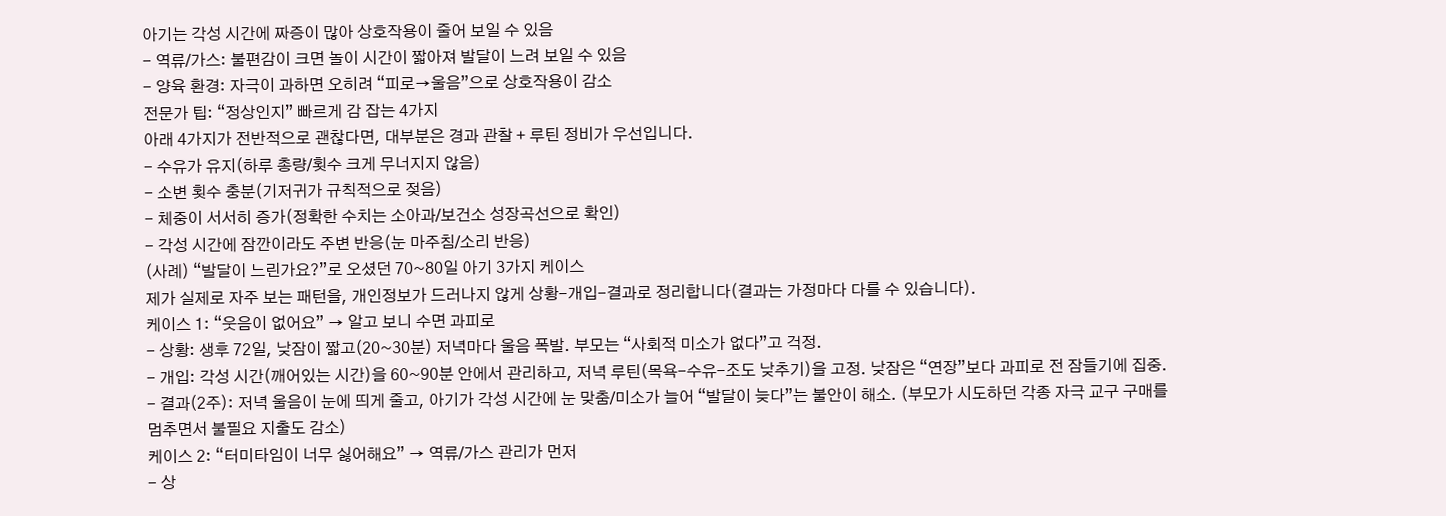아기는 각성 시간에 짜증이 많아 상호작용이 줄어 보일 수 있음
- 역류/가스: 불편감이 크면 놀이 시간이 짧아져 발달이 느려 보일 수 있음
- 양육 환경: 자극이 과하면 오히려 “피로→울음”으로 상호작용이 감소
전문가 팁: “정상인지” 빠르게 감 잡는 4가지
아래 4가지가 전반적으로 괜찮다면, 대부분은 경과 관찰 + 루틴 정비가 우선입니다.
- 수유가 유지(하루 총량/횟수 크게 무너지지 않음)
- 소변 횟수 충분(기저귀가 규칙적으로 젖음)
- 체중이 서서히 증가(정확한 수치는 소아과/보건소 성장곡선으로 확인)
- 각성 시간에 잠깐이라도 주변 반응(눈 마주침/소리 반응)
(사례) “발달이 느린가요?”로 오셨던 70~80일 아기 3가지 케이스
제가 실제로 자주 보는 패턴을, 개인정보가 드러나지 않게 상황-개입-결과로 정리합니다(결과는 가정마다 다를 수 있습니다).
케이스 1: “웃음이 없어요” → 알고 보니 수면 과피로
- 상황: 생후 72일, 낮잠이 짧고(20~30분) 저녁마다 울음 폭발. 부모는 “사회적 미소가 없다”고 걱정.
- 개입: 각성 시간(깨어있는 시간)을 60~90분 안에서 관리하고, 저녁 루틴(목욕-수유-조도 낮추기)을 고정. 낮잠은 “연장”보다 과피로 전 잠들기에 집중.
- 결과(2주): 저녁 울음이 눈에 띄게 줄고, 아기가 각성 시간에 눈 맞춤/미소가 늘어 “발달이 늦다”는 불안이 해소. (부모가 시도하던 각종 자극 교구 구매를 멈추면서 불필요 지출도 감소)
케이스 2: “터미타임이 너무 싫어해요” → 역류/가스 관리가 먼저
- 상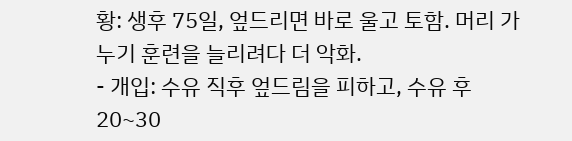황: 생후 75일, 엎드리면 바로 울고 토함. 머리 가누기 훈련을 늘리려다 더 악화.
- 개입: 수유 직후 엎드림을 피하고, 수유 후 20~30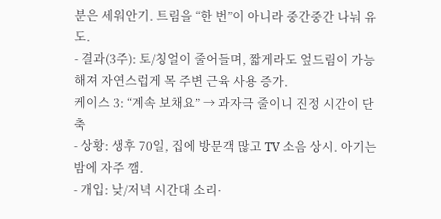분은 세워안기. 트림을 “한 번”이 아니라 중간중간 나눠 유도.
- 결과(3주): 토/칭얼이 줄어들며, 짧게라도 엎드림이 가능해져 자연스럽게 목 주변 근육 사용 증가.
케이스 3: “계속 보채요” → 과자극 줄이니 진정 시간이 단축
- 상황: 생후 70일, 집에 방문객 많고 TV 소음 상시. 아기는 밤에 자주 깸.
- 개입: 낮/저녁 시간대 소리·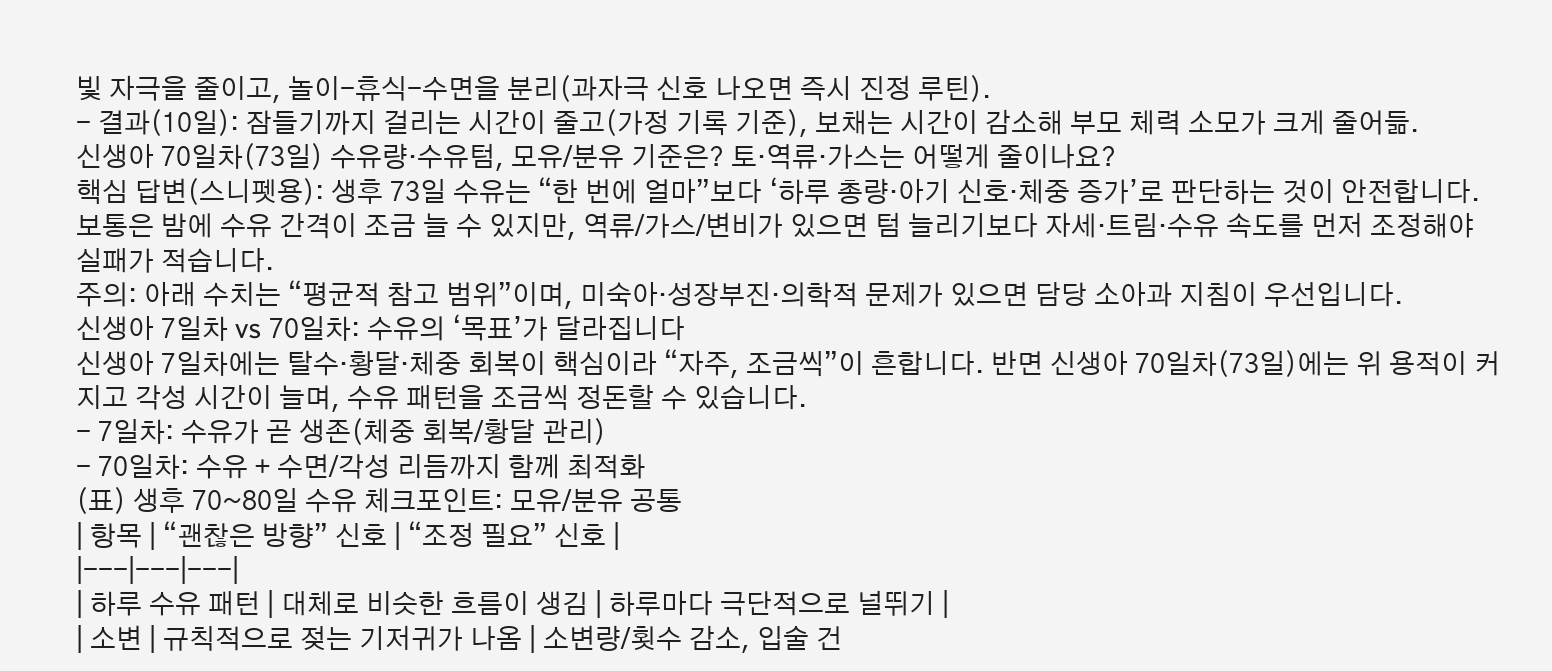빛 자극을 줄이고, 놀이-휴식-수면을 분리(과자극 신호 나오면 즉시 진정 루틴).
- 결과(10일): 잠들기까지 걸리는 시간이 줄고(가정 기록 기준), 보채는 시간이 감소해 부모 체력 소모가 크게 줄어듦.
신생아 70일차(73일) 수유량·수유텀, 모유/분유 기준은? 토·역류·가스는 어떻게 줄이나요?
핵심 답변(스니펫용): 생후 73일 수유는 “한 번에 얼마”보다 ‘하루 총량·아기 신호·체중 증가’로 판단하는 것이 안전합니다. 보통은 밤에 수유 간격이 조금 늘 수 있지만, 역류/가스/변비가 있으면 텀 늘리기보다 자세·트림·수유 속도를 먼저 조정해야 실패가 적습니다.
주의: 아래 수치는 “평균적 참고 범위”이며, 미숙아·성장부진·의학적 문제가 있으면 담당 소아과 지침이 우선입니다.
신생아 7일차 vs 70일차: 수유의 ‘목표’가 달라집니다
신생아 7일차에는 탈수·황달·체중 회복이 핵심이라 “자주, 조금씩”이 흔합니다. 반면 신생아 70일차(73일)에는 위 용적이 커지고 각성 시간이 늘며, 수유 패턴을 조금씩 정돈할 수 있습니다.
- 7일차: 수유가 곧 생존(체중 회복/황달 관리)
- 70일차: 수유 + 수면/각성 리듬까지 함께 최적화
(표) 생후 70~80일 수유 체크포인트: 모유/분유 공통
| 항목 | “괜찮은 방향” 신호 | “조정 필요” 신호 |
|---|---|---|
| 하루 수유 패턴 | 대체로 비슷한 흐름이 생김 | 하루마다 극단적으로 널뛰기 |
| 소변 | 규칙적으로 젖는 기저귀가 나옴 | 소변량/횟수 감소, 입술 건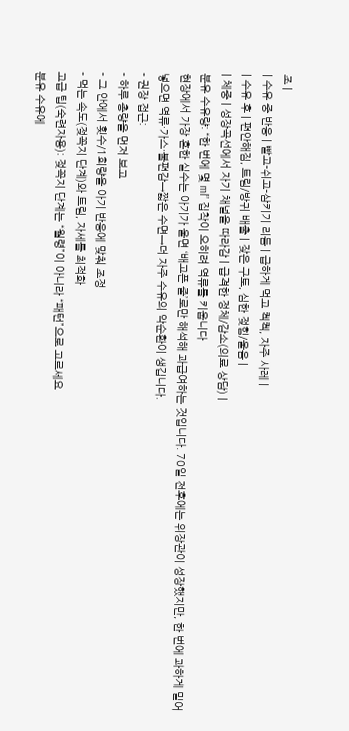조 |
| 수유 중 반응 | 빨고-쉬고-삼키기 리듬 | 급하게 먹고 켁켁, 자주 사레 |
| 수유 후 | 편안해짐, 트림/방귀 배출 | 잦은 구토, 심한 젖힘/울음 |
| 체중 | 성장곡선에서 자기 채널을 따라감 | 급격한 정체/감소(의료 상담) |
분유 수유량: “한 번에 몇 ml” 집착이 오히려 역류를 키웁니다
현장에서 가장 흔한 실수는 아기가 울면 ‘배고픈 줄’로만 해석해 과급여하는 것입니다. 70일 전후에는 위장관이 성장했지만, 한 번에 과하게 밀어 넣으면 역류·가스·불편감→짧은 수면→더 자주 수유의 악순환이 생깁니다.
- 권장 접근:
- 하루 총량을 먼저 보고
- 그 안에서 횟수/1회량을 아기 반응에 맞춰 조정
- 먹는 속도(젖꼭지 단계)와 트림, 자세를 최적화
고급 팁(숙련자용): 젖꼭지 단계는 “월령”이 아니라 “패턴”으로 고르세요
분유 수유에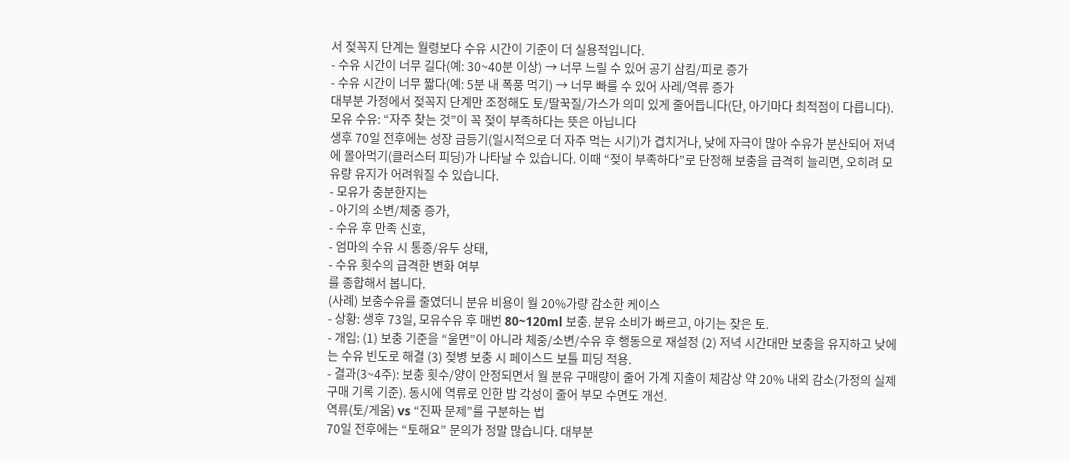서 젖꼭지 단계는 월령보다 수유 시간이 기준이 더 실용적입니다.
- 수유 시간이 너무 길다(예: 30~40분 이상) → 너무 느릴 수 있어 공기 삼킴/피로 증가
- 수유 시간이 너무 짧다(예: 5분 내 폭풍 먹기) → 너무 빠를 수 있어 사레/역류 증가
대부분 가정에서 젖꼭지 단계만 조정해도 토/딸꾹질/가스가 의미 있게 줄어듭니다(단, 아기마다 최적점이 다릅니다).
모유 수유: “자주 찾는 것”이 꼭 젖이 부족하다는 뜻은 아닙니다
생후 70일 전후에는 성장 급등기(일시적으로 더 자주 먹는 시기)가 겹치거나, 낮에 자극이 많아 수유가 분산되어 저녁에 몰아먹기(클러스터 피딩)가 나타날 수 있습니다. 이때 “젖이 부족하다”로 단정해 보충을 급격히 늘리면, 오히려 모유량 유지가 어려워질 수 있습니다.
- 모유가 충분한지는
- 아기의 소변/체중 증가,
- 수유 후 만족 신호,
- 엄마의 수유 시 통증/유두 상태,
- 수유 횟수의 급격한 변화 여부
를 종합해서 봅니다.
(사례) 보충수유를 줄였더니 분유 비용이 월 20%가량 감소한 케이스
- 상황: 생후 73일, 모유수유 후 매번 80~120ml 보충. 분유 소비가 빠르고, 아기는 잦은 토.
- 개입: (1) 보충 기준을 “울면”이 아니라 체중/소변/수유 후 행동으로 재설정 (2) 저녁 시간대만 보충을 유지하고 낮에는 수유 빈도로 해결 (3) 젖병 보충 시 페이스드 보틀 피딩 적용.
- 결과(3~4주): 보충 횟수/양이 안정되면서 월 분유 구매량이 줄어 가계 지출이 체감상 약 20% 내외 감소(가정의 실제 구매 기록 기준). 동시에 역류로 인한 밤 각성이 줄어 부모 수면도 개선.
역류(토/게움) vs “진짜 문제”를 구분하는 법
70일 전후에는 “토해요” 문의가 정말 많습니다. 대부분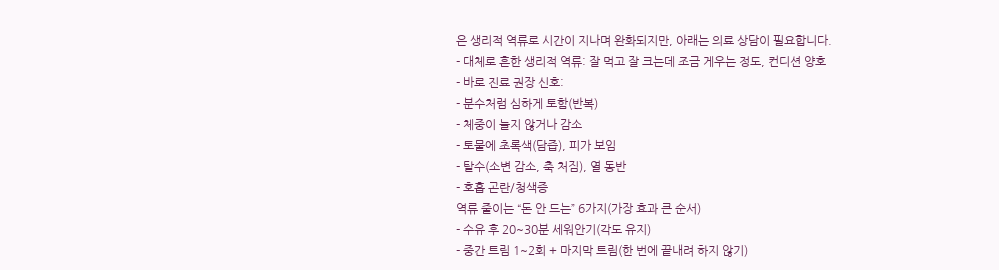은 생리적 역류로 시간이 지나며 완화되지만, 아래는 의료 상담이 필요합니다.
- 대체로 흔한 생리적 역류: 잘 먹고 잘 크는데 조금 게우는 정도, 컨디션 양호
- 바로 진료 권장 신호:
- 분수처럼 심하게 토함(반복)
- 체중이 늘지 않거나 감소
- 토물에 초록색(담즙), 피가 보임
- 탈수(소변 감소, 축 처짐), 열 동반
- 호흡 곤란/청색증
역류 줄이는 “돈 안 드는” 6가지(가장 효과 큰 순서)
- 수유 후 20~30분 세워안기(각도 유지)
- 중간 트림 1~2회 + 마지막 트림(한 번에 끝내려 하지 않기)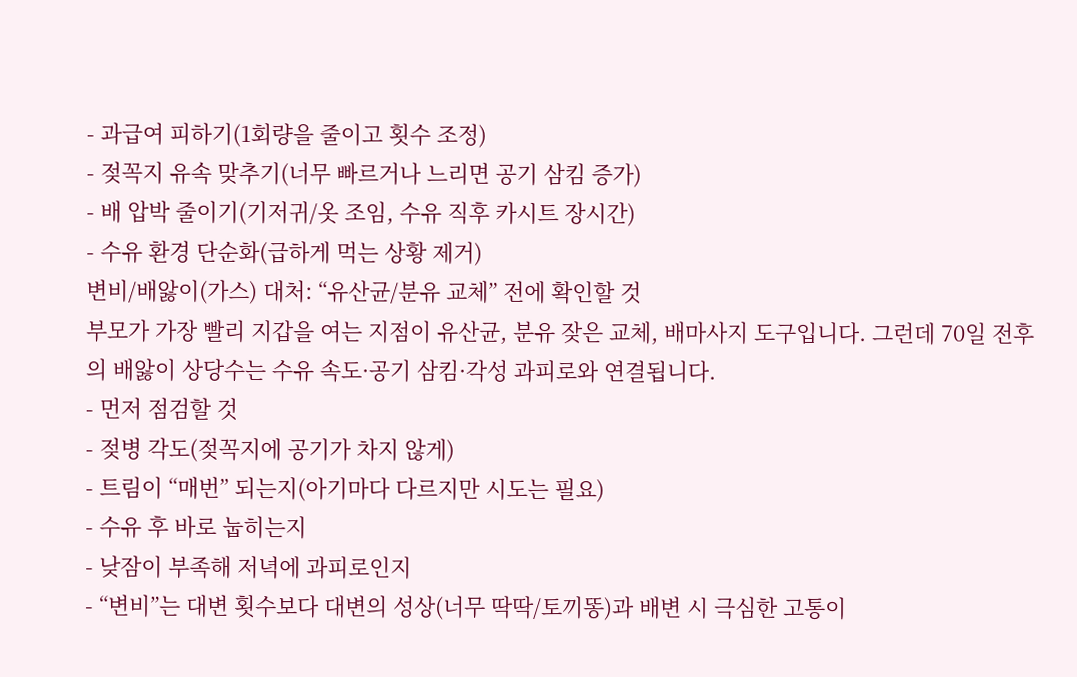- 과급여 피하기(1회량을 줄이고 횟수 조정)
- 젖꼭지 유속 맞추기(너무 빠르거나 느리면 공기 삼킴 증가)
- 배 압박 줄이기(기저귀/옷 조임, 수유 직후 카시트 장시간)
- 수유 환경 단순화(급하게 먹는 상황 제거)
변비/배앓이(가스) 대처: “유산균/분유 교체” 전에 확인할 것
부모가 가장 빨리 지갑을 여는 지점이 유산균, 분유 잦은 교체, 배마사지 도구입니다. 그런데 70일 전후의 배앓이 상당수는 수유 속도·공기 삼킴·각성 과피로와 연결됩니다.
- 먼저 점검할 것
- 젖병 각도(젖꼭지에 공기가 차지 않게)
- 트림이 “매번” 되는지(아기마다 다르지만 시도는 필요)
- 수유 후 바로 눕히는지
- 낮잠이 부족해 저녁에 과피로인지
- “변비”는 대변 횟수보다 대변의 성상(너무 딱딱/토끼똥)과 배변 시 극심한 고통이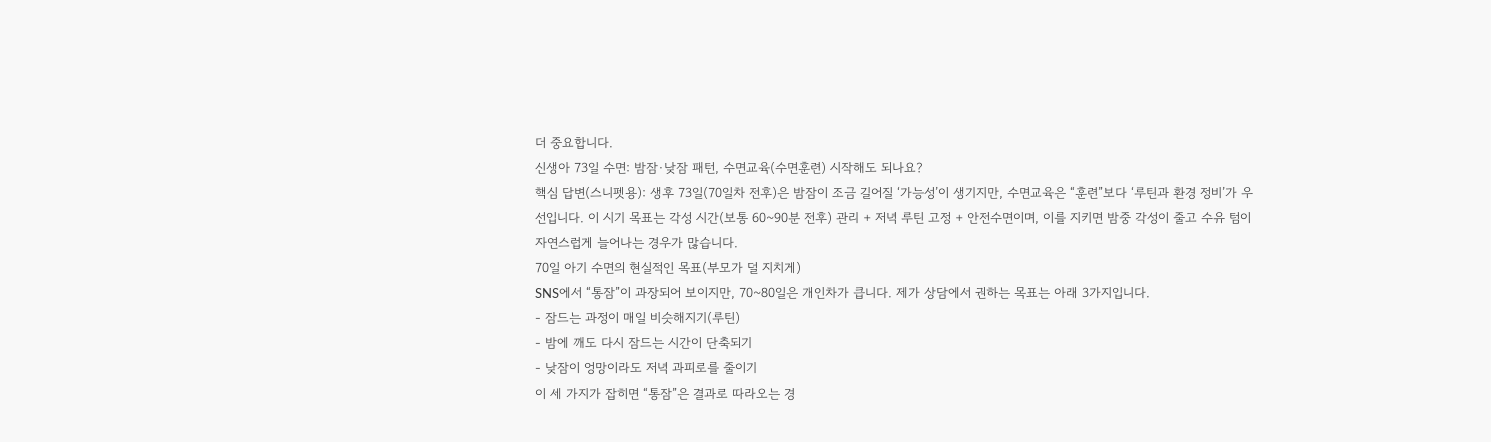더 중요합니다.
신생아 73일 수면: 밤잠·낮잠 패턴, 수면교육(수면훈련) 시작해도 되나요?
핵심 답변(스니펫용): 생후 73일(70일차 전후)은 밤잠이 조금 길어질 ‘가능성’이 생기지만, 수면교육은 “훈련”보다 ‘루틴과 환경 정비’가 우선입니다. 이 시기 목표는 각성 시간(보통 60~90분 전후) 관리 + 저녁 루틴 고정 + 안전수면이며, 이를 지키면 밤중 각성이 줄고 수유 텀이 자연스럽게 늘어나는 경우가 많습니다.
70일 아기 수면의 현실적인 목표(부모가 덜 지치게)
SNS에서 “통잠”이 과장되어 보이지만, 70~80일은 개인차가 큽니다. 제가 상담에서 권하는 목표는 아래 3가지입니다.
- 잠드는 과정이 매일 비슷해지기(루틴)
- 밤에 깨도 다시 잠드는 시간이 단축되기
- 낮잠이 엉망이라도 저녁 과피로를 줄이기
이 세 가지가 잡히면 “통잠”은 결과로 따라오는 경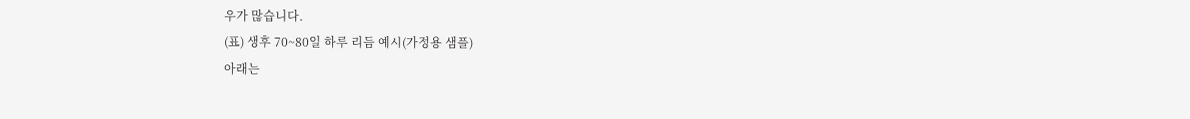우가 많습니다.
(표) 생후 70~80일 하루 리듬 예시(가정용 샘플)
아래는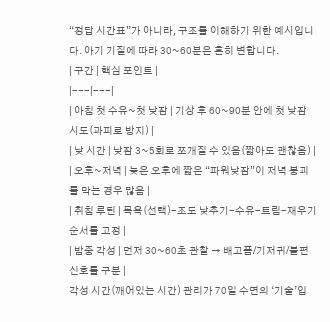“정답 시간표”가 아니라, 구조를 이해하기 위한 예시입니다. 아기 기질에 따라 30~60분은 흔히 변합니다.
| 구간 | 핵심 포인트 |
|---|---|
| 아침 첫 수유~첫 낮잠 | 기상 후 60~90분 안에 첫 낮잠 시도(과피로 방지) |
| 낮 시간 | 낮잠 3~5회로 쪼개질 수 있음(짧아도 괜찮음) |
| 오후~저녁 | 늦은 오후에 짧은 “파워낮잠”이 저녁 붕괴를 막는 경우 많음 |
| 취침 루틴 | 목욕(선택)-조도 낮추기-수유-트림-재우기 순서를 고정 |
| 밤중 각성 | 먼저 30~60초 관찰 → 배고픔/기저귀/불편 신호를 구분 |
각성 시간(깨어있는 시간) 관리가 70일 수면의 ‘기술’입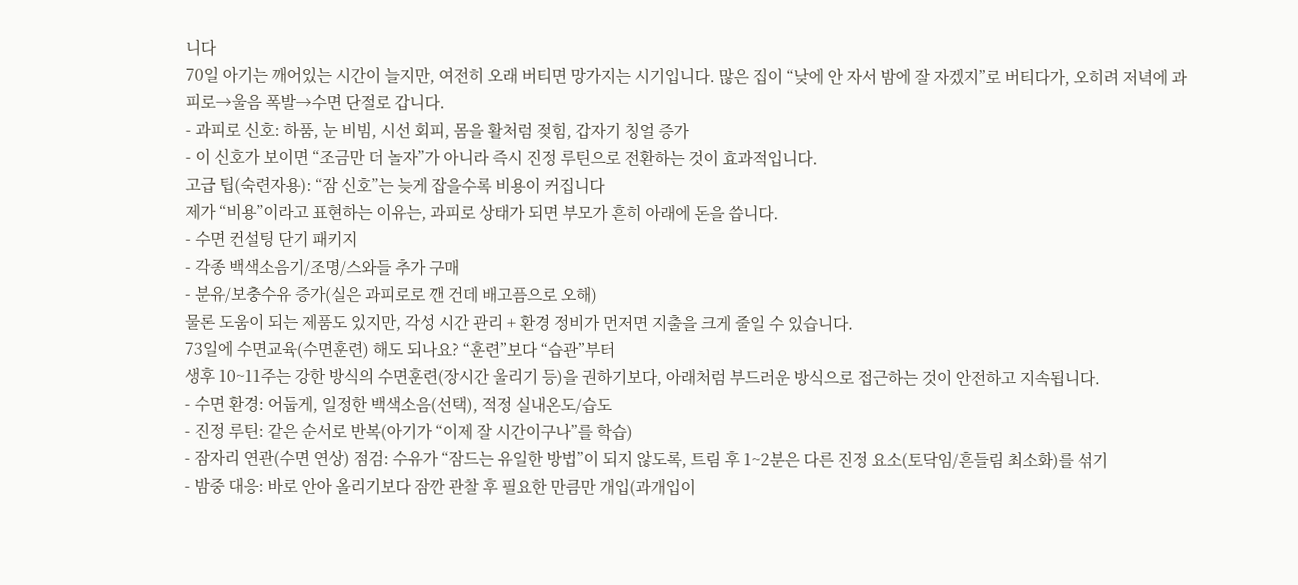니다
70일 아기는 깨어있는 시간이 늘지만, 여전히 오래 버티면 망가지는 시기입니다. 많은 집이 “낮에 안 자서 밤에 잘 자겠지”로 버티다가, 오히려 저녁에 과피로→울음 폭발→수면 단절로 갑니다.
- 과피로 신호: 하품, 눈 비빔, 시선 회피, 몸을 활처럼 젖힘, 갑자기 칭얼 증가
- 이 신호가 보이면 “조금만 더 놀자”가 아니라 즉시 진정 루틴으로 전환하는 것이 효과적입니다.
고급 팁(숙련자용): “잠 신호”는 늦게 잡을수록 비용이 커집니다
제가 “비용”이라고 표현하는 이유는, 과피로 상태가 되면 부모가 흔히 아래에 돈을 씁니다.
- 수면 컨설팅 단기 패키지
- 각종 백색소음기/조명/스와들 추가 구매
- 분유/보충수유 증가(실은 과피로로 깬 건데 배고픔으로 오해)
물론 도움이 되는 제품도 있지만, 각성 시간 관리 + 환경 정비가 먼저면 지출을 크게 줄일 수 있습니다.
73일에 수면교육(수면훈련) 해도 되나요? “훈련”보다 “습관”부터
생후 10~11주는 강한 방식의 수면훈련(장시간 울리기 등)을 권하기보다, 아래처럼 부드러운 방식으로 접근하는 것이 안전하고 지속됩니다.
- 수면 환경: 어둡게, 일정한 백색소음(선택), 적정 실내온도/습도
- 진정 루틴: 같은 순서로 반복(아기가 “이제 잘 시간이구나”를 학습)
- 잠자리 연관(수면 연상) 점검: 수유가 “잠드는 유일한 방법”이 되지 않도록, 트림 후 1~2분은 다른 진정 요소(토닥임/흔들림 최소화)를 섞기
- 밤중 대응: 바로 안아 올리기보다 잠깐 관찰 후 필요한 만큼만 개입(과개입이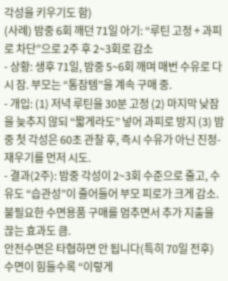각성을 키우기도 함)
(사례) 밤중 6회 깨던 71일 아기: “루틴 고정 + 과피로 차단”으로 2주 후 2~3회로 감소
- 상황: 생후 71일, 밤중 5~6회 깨며 매번 수유로 다시 잠. 부모는 “통잠템”을 계속 구매 중.
- 개입: (1) 저녁 루틴을 30분 고정 (2) 마지막 낮잠을 늦추지 않되 “짧게라도” 넣어 과피로 방지 (3) 밤중 첫 각성은 60초 관찰 후, 즉시 수유가 아닌 진정-재우기를 먼저 시도.
- 결과(2주): 밤중 각성이 2~3회 수준으로 줄고, 수유도 “습관성”이 줄어들어 부모 피로가 크게 감소. 불필요한 수면용품 구매를 멈추면서 추가 지출을 끊는 효과도 큼.
안전수면은 타협하면 안 됩니다(특히 70일 전후)
수면이 힘들수록 “이렇게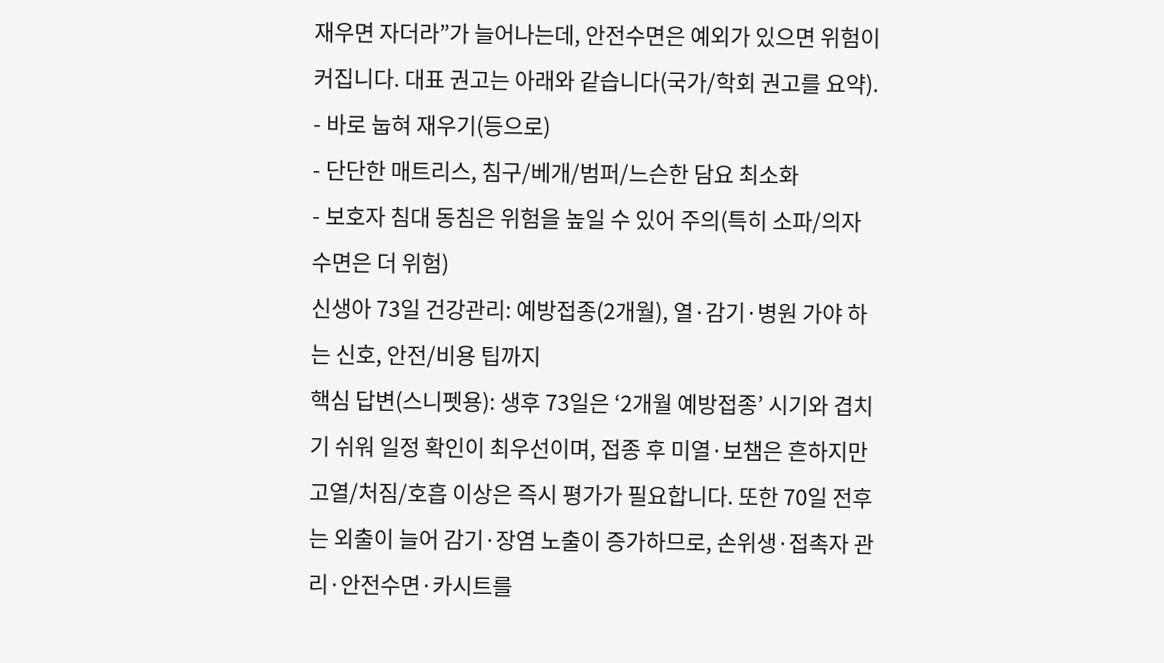재우면 자더라”가 늘어나는데, 안전수면은 예외가 있으면 위험이 커집니다. 대표 권고는 아래와 같습니다(국가/학회 권고를 요약).
- 바로 눕혀 재우기(등으로)
- 단단한 매트리스, 침구/베개/범퍼/느슨한 담요 최소화
- 보호자 침대 동침은 위험을 높일 수 있어 주의(특히 소파/의자 수면은 더 위험)
신생아 73일 건강관리: 예방접종(2개월), 열·감기·병원 가야 하는 신호, 안전/비용 팁까지
핵심 답변(스니펫용): 생후 73일은 ‘2개월 예방접종’ 시기와 겹치기 쉬워 일정 확인이 최우선이며, 접종 후 미열·보챔은 흔하지만 고열/처짐/호흡 이상은 즉시 평가가 필요합니다. 또한 70일 전후는 외출이 늘어 감기·장염 노출이 증가하므로, 손위생·접촉자 관리·안전수면·카시트를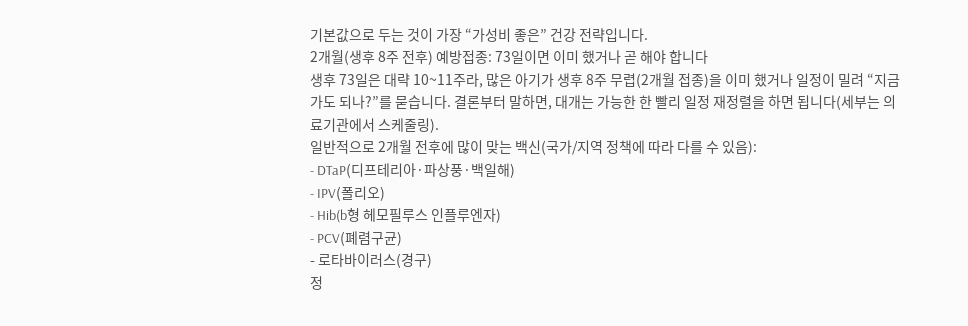기본값으로 두는 것이 가장 “가성비 좋은” 건강 전략입니다.
2개월(생후 8주 전후) 예방접종: 73일이면 이미 했거나 곧 해야 합니다
생후 73일은 대략 10~11주라, 많은 아기가 생후 8주 무렵(2개월 접종)을 이미 했거나 일정이 밀려 “지금 가도 되나?”를 묻습니다. 결론부터 말하면, 대개는 가능한 한 빨리 일정 재정렬을 하면 됩니다(세부는 의료기관에서 스케줄링).
일반적으로 2개월 전후에 많이 맞는 백신(국가/지역 정책에 따라 다를 수 있음):
- DTaP(디프테리아·파상풍·백일해)
- IPV(폴리오)
- Hib(b형 헤모필루스 인플루엔자)
- PCV(폐렴구균)
- 로타바이러스(경구)
정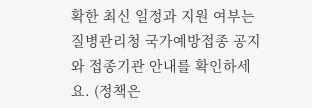확한 최신 일정과 지원 여부는 질병관리청 국가예방접종 공지와 접종기관 안내를 확인하세요. (정책은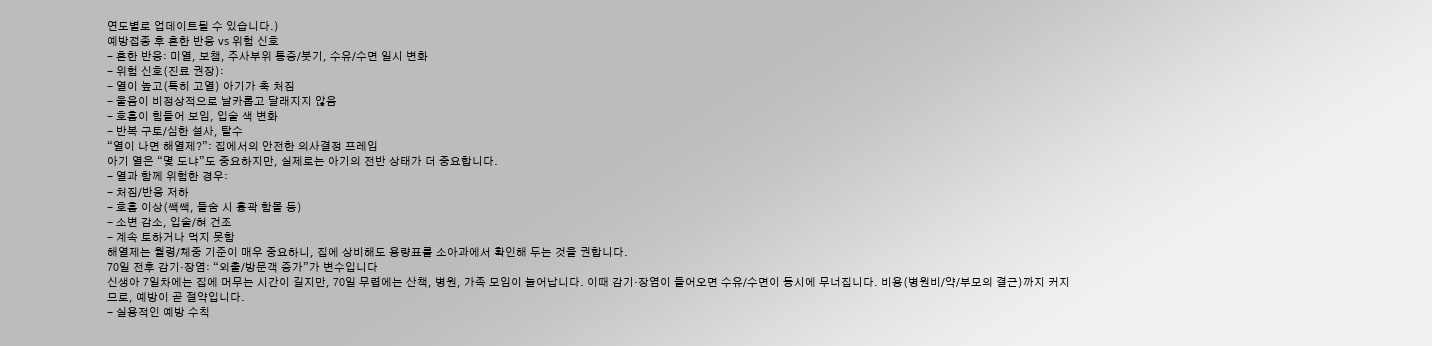연도별로 업데이트될 수 있습니다.)
예방접종 후 흔한 반응 vs 위험 신호
- 흔한 반응: 미열, 보챔, 주사부위 통증/붓기, 수유/수면 일시 변화
- 위험 신호(진료 권장):
- 열이 높고(특히 고열) 아기가 축 처짐
- 울음이 비정상적으로 날카롭고 달래지지 않음
- 호흡이 힘들어 보임, 입술 색 변화
- 반복 구토/심한 설사, 탈수
“열이 나면 해열제?”: 집에서의 안전한 의사결정 프레임
아기 열은 “몇 도냐”도 중요하지만, 실제로는 아기의 전반 상태가 더 중요합니다.
- 열과 함께 위험한 경우:
- 처짐/반응 저하
- 호흡 이상(쌕쌕, 들숨 시 흉곽 함몰 등)
- 소변 감소, 입술/혀 건조
- 계속 토하거나 먹지 못함
해열제는 월령/체중 기준이 매우 중요하니, 집에 상비해도 용량표를 소아과에서 확인해 두는 것을 권합니다.
70일 전후 감기·장염: “외출/방문객 증가”가 변수입니다
신생아 7일차에는 집에 머무는 시간이 길지만, 70일 무렵에는 산책, 병원, 가족 모임이 늘어납니다. 이때 감기·장염이 들어오면 수유/수면이 동시에 무너집니다. 비용(병원비/약/부모의 결근)까지 커지므로, 예방이 곧 절약입니다.
- 실용적인 예방 수칙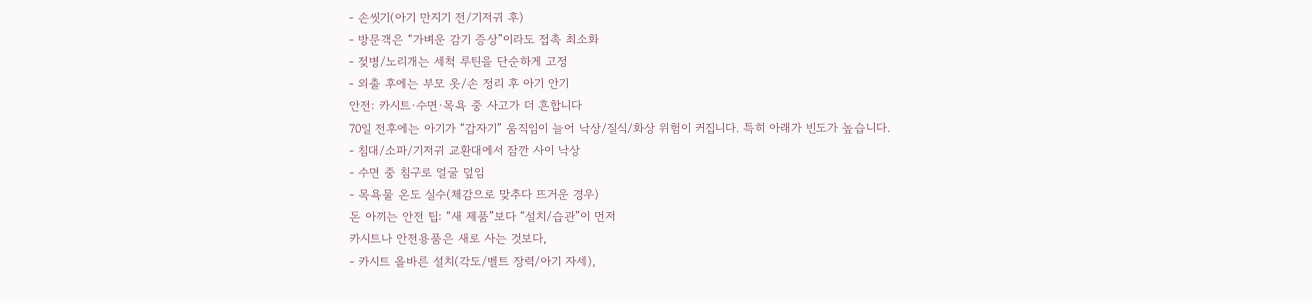- 손씻기(아기 만지기 전/기저귀 후)
- 방문객은 “가벼운 감기 증상”이라도 접촉 최소화
- 젖병/노리개는 세척 루틴을 단순하게 고정
- 외출 후에는 부모 옷/손 정리 후 아기 안기
안전: 카시트·수면·목욕 중 사고가 더 흔합니다
70일 전후에는 아기가 “갑자기” 움직임이 늘어 낙상/질식/화상 위험이 커집니다. 특히 아래가 빈도가 높습니다.
- 침대/소파/기저귀 교환대에서 잠깐 사이 낙상
- 수면 중 침구로 얼굴 덮임
- 목욕물 온도 실수(체감으로 맞추다 뜨거운 경우)
돈 아끼는 안전 팁: “새 제품”보다 “설치/습관”이 먼저
카시트나 안전용품은 새로 사는 것보다,
- 카시트 올바른 설치(각도/벨트 장력/아기 자세),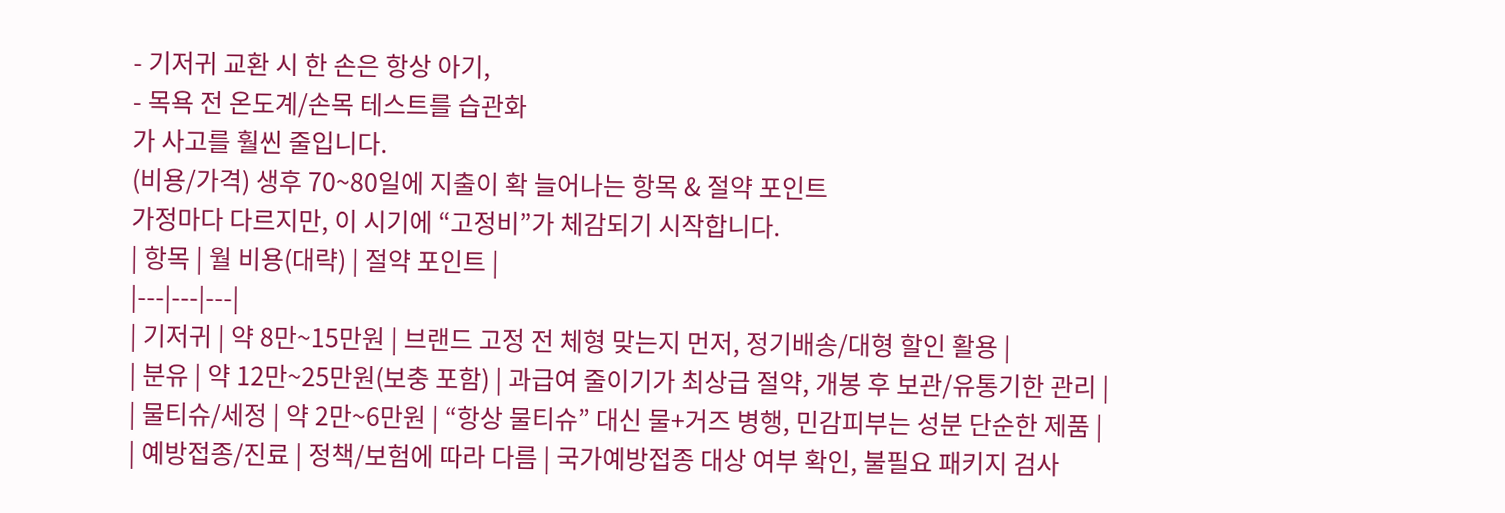- 기저귀 교환 시 한 손은 항상 아기,
- 목욕 전 온도계/손목 테스트를 습관화
가 사고를 훨씬 줄입니다.
(비용/가격) 생후 70~80일에 지출이 확 늘어나는 항목 & 절약 포인트
가정마다 다르지만, 이 시기에 “고정비”가 체감되기 시작합니다.
| 항목 | 월 비용(대략) | 절약 포인트 |
|---|---|---|
| 기저귀 | 약 8만~15만원 | 브랜드 고정 전 체형 맞는지 먼저, 정기배송/대형 할인 활용 |
| 분유 | 약 12만~25만원(보충 포함) | 과급여 줄이기가 최상급 절약, 개봉 후 보관/유통기한 관리 |
| 물티슈/세정 | 약 2만~6만원 | “항상 물티슈” 대신 물+거즈 병행, 민감피부는 성분 단순한 제품 |
| 예방접종/진료 | 정책/보험에 따라 다름 | 국가예방접종 대상 여부 확인, 불필요 패키지 검사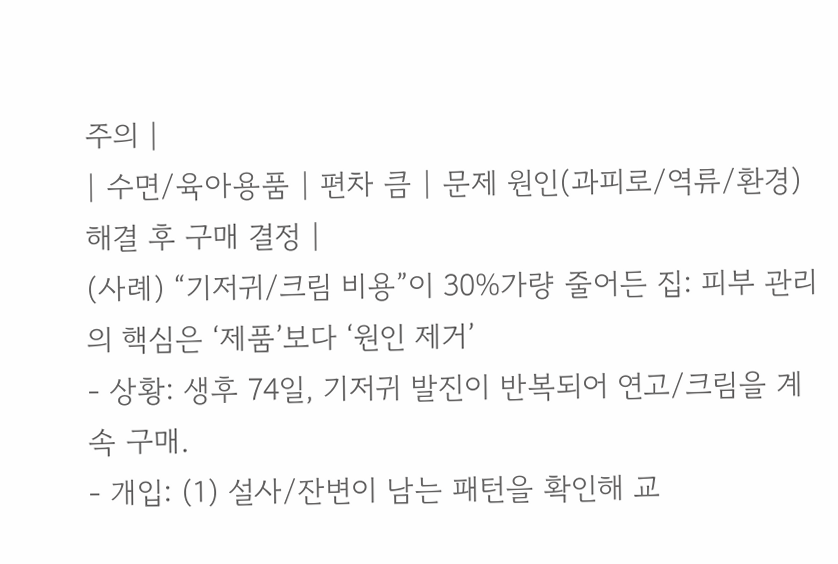주의 |
| 수면/육아용품 | 편차 큼 | 문제 원인(과피로/역류/환경) 해결 후 구매 결정 |
(사례) “기저귀/크림 비용”이 30%가량 줄어든 집: 피부 관리의 핵심은 ‘제품’보다 ‘원인 제거’
- 상황: 생후 74일, 기저귀 발진이 반복되어 연고/크림을 계속 구매.
- 개입: (1) 설사/잔변이 남는 패턴을 확인해 교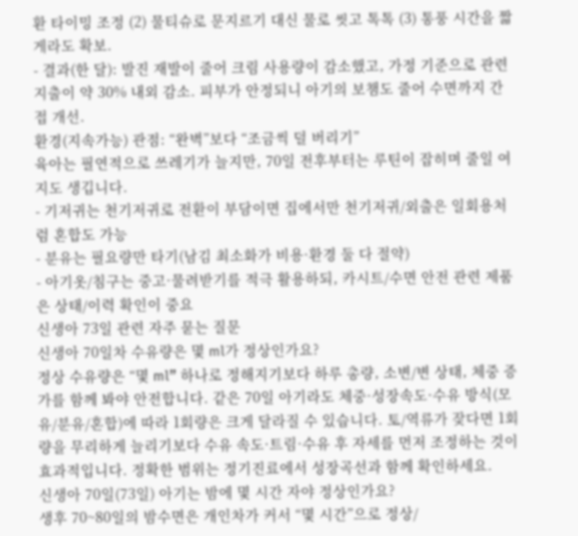환 타이밍 조정 (2) 물티슈로 문지르기 대신 물로 씻고 톡톡 (3) 통풍 시간을 짧게라도 확보.
- 결과(한 달): 발진 재발이 줄어 크림 사용량이 감소했고, 가정 기준으로 관련 지출이 약 30% 내외 감소. 피부가 안정되니 아기의 보챔도 줄어 수면까지 간접 개선.
환경(지속가능) 관점: “완벽”보다 “조금씩 덜 버리기”
육아는 필연적으로 쓰레기가 늘지만, 70일 전후부터는 루틴이 잡히며 줄일 여지도 생깁니다.
- 기저귀는 천기저귀로 전환이 부담이면 집에서만 천기저귀/외출은 일회용처럼 혼합도 가능
- 분유는 필요량만 타기(남김 최소화가 비용·환경 둘 다 절약)
- 아기옷/침구는 중고·물려받기를 적극 활용하되, 카시트/수면 안전 관련 제품은 상태/이력 확인이 중요
신생아 73일 관련 자주 묻는 질문
신생아 70일차 수유량은 몇 ml가 정상인가요?
정상 수유량은 “몇 ml” 하나로 정해지기보다 하루 총량, 소변/변 상태, 체중 증가를 함께 봐야 안전합니다. 같은 70일 아기라도 체중·성장속도·수유 방식(모유/분유/혼합)에 따라 1회량은 크게 달라질 수 있습니다. 토/역류가 잦다면 1회량을 무리하게 늘리기보다 수유 속도·트림·수유 후 자세를 먼저 조정하는 것이 효과적입니다. 정확한 범위는 정기진료에서 성장곡선과 함께 확인하세요.
신생아 70일(73일) 아기는 밤에 몇 시간 자야 정상인가요?
생후 70~80일의 밤수면은 개인차가 커서 “몇 시간”으로 정상/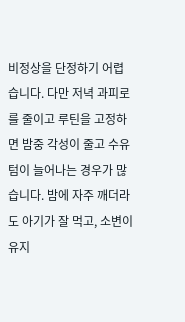비정상을 단정하기 어렵습니다. 다만 저녁 과피로를 줄이고 루틴을 고정하면 밤중 각성이 줄고 수유 텀이 늘어나는 경우가 많습니다. 밤에 자주 깨더라도 아기가 잘 먹고, 소변이 유지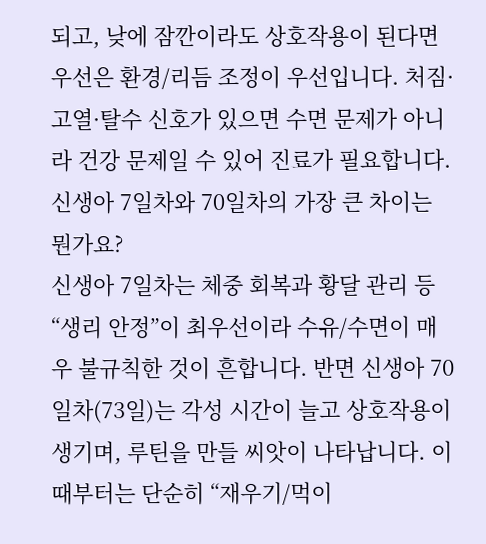되고, 낮에 잠깐이라도 상호작용이 된다면 우선은 환경/리듬 조정이 우선입니다. 처짐·고열·탈수 신호가 있으면 수면 문제가 아니라 건강 문제일 수 있어 진료가 필요합니다.
신생아 7일차와 70일차의 가장 큰 차이는 뭔가요?
신생아 7일차는 체중 회복과 황달 관리 등 “생리 안정”이 최우선이라 수유/수면이 매우 불규칙한 것이 흔합니다. 반면 신생아 70일차(73일)는 각성 시간이 늘고 상호작용이 생기며, 루틴을 만들 씨앗이 나타납니다. 이때부터는 단순히 “재우기/먹이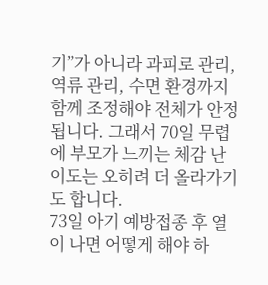기”가 아니라 과피로 관리, 역류 관리, 수면 환경까지 함께 조정해야 전체가 안정됩니다. 그래서 70일 무렵에 부모가 느끼는 체감 난이도는 오히려 더 올라가기도 합니다.
73일 아기 예방접종 후 열이 나면 어떻게 해야 하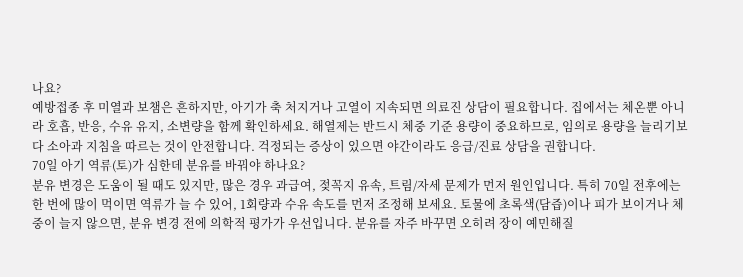나요?
예방접종 후 미열과 보챔은 흔하지만, 아기가 축 처지거나 고열이 지속되면 의료진 상담이 필요합니다. 집에서는 체온뿐 아니라 호흡, 반응, 수유 유지, 소변량을 함께 확인하세요. 해열제는 반드시 체중 기준 용량이 중요하므로, 임의로 용량을 늘리기보다 소아과 지침을 따르는 것이 안전합니다. 걱정되는 증상이 있으면 야간이라도 응급/진료 상담을 권합니다.
70일 아기 역류(토)가 심한데 분유를 바꿔야 하나요?
분유 변경은 도움이 될 때도 있지만, 많은 경우 과급여, 젖꼭지 유속, 트림/자세 문제가 먼저 원인입니다. 특히 70일 전후에는 한 번에 많이 먹이면 역류가 늘 수 있어, 1회량과 수유 속도를 먼저 조정해 보세요. 토물에 초록색(담즙)이나 피가 보이거나 체중이 늘지 않으면, 분유 변경 전에 의학적 평가가 우선입니다. 분유를 자주 바꾸면 오히려 장이 예민해질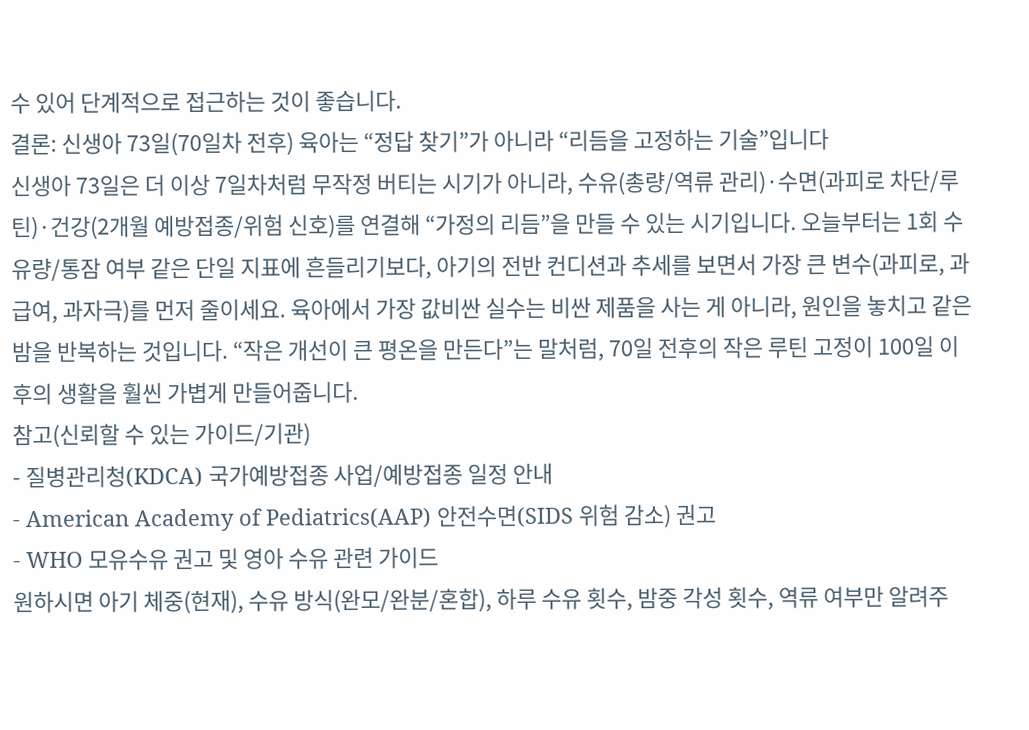수 있어 단계적으로 접근하는 것이 좋습니다.
결론: 신생아 73일(70일차 전후) 육아는 “정답 찾기”가 아니라 “리듬을 고정하는 기술”입니다
신생아 73일은 더 이상 7일차처럼 무작정 버티는 시기가 아니라, 수유(총량/역류 관리)·수면(과피로 차단/루틴)·건강(2개월 예방접종/위험 신호)를 연결해 “가정의 리듬”을 만들 수 있는 시기입니다. 오늘부터는 1회 수유량/통잠 여부 같은 단일 지표에 흔들리기보다, 아기의 전반 컨디션과 추세를 보면서 가장 큰 변수(과피로, 과급여, 과자극)를 먼저 줄이세요. 육아에서 가장 값비싼 실수는 비싼 제품을 사는 게 아니라, 원인을 놓치고 같은 밤을 반복하는 것입니다. “작은 개선이 큰 평온을 만든다”는 말처럼, 70일 전후의 작은 루틴 고정이 100일 이후의 생활을 훨씬 가볍게 만들어줍니다.
참고(신뢰할 수 있는 가이드/기관)
- 질병관리청(KDCA) 국가예방접종 사업/예방접종 일정 안내
- American Academy of Pediatrics(AAP) 안전수면(SIDS 위험 감소) 권고
- WHO 모유수유 권고 및 영아 수유 관련 가이드
원하시면 아기 체중(현재), 수유 방식(완모/완분/혼합), 하루 수유 횟수, 밤중 각성 횟수, 역류 여부만 알려주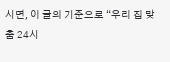시면, 이 글의 기준으로 “우리 집 맞춤 24시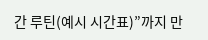간 루틴(예시 시간표)”까지 만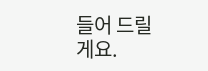들어 드릴게요.